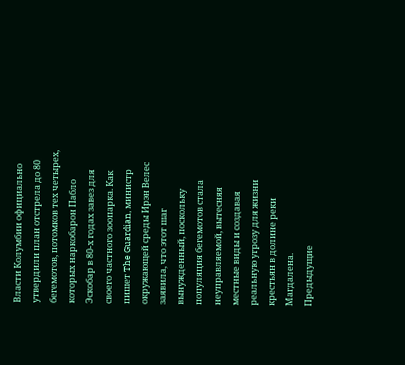Власти Колумбии официально утвердили план отстрела до 80 бегемотов, потомков тех четырех, которых наркобарон Пабло Эскобар в 80-х годах завез для своего частного зоопарка. Как пишет The Guardian, министр окружающей среды Ирэн Велес заявила, что этот шаг вынужденный, поскольку популяция бегемотов стала неуправляемой, вытесняя местные виды и создавая реальную угрозу для жизни крестьян в долине реки Магдалена.
Предыдущие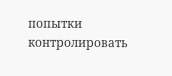попытки контролировать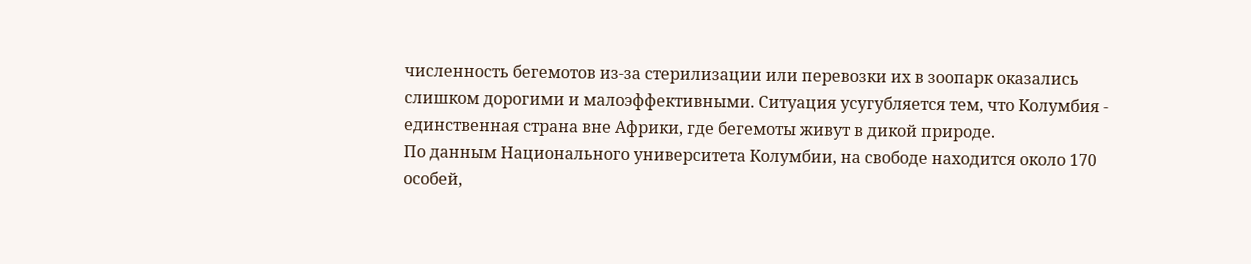численность бегемотов из-за стерилизации или перевозки их в зоопарк оказались слишком дорогими и малоэффективными. Ситуация усугубляется тем, что Колумбия - единственная страна вне Африки, где бегемоты живут в дикой природе.
По данным Национального университета Колумбии, на свободе находится около 170 особей,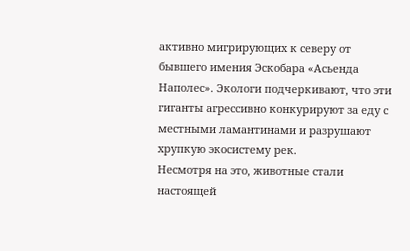активно мигрирующих к северу от бывшего имения Эскобара «Асьенда Наполес». Экологи подчеркивают, что эти гиганты агрессивно конкурируют за еду с местными ламантинами и разрушают хрупкую экосистему рек.
Несмотря на это, животные стали настоящей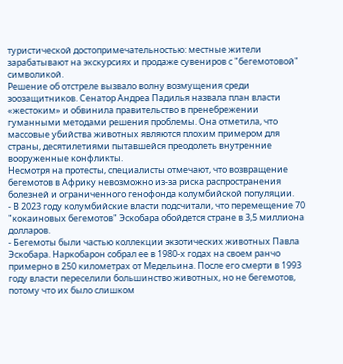туристической достопримечательностью: местные жители зарабатывают на экскурсиях и продаже сувениров с "бегемотовой" символикой.
Решение об отстреле вызвало волну возмущения среди зоозащитников. Сенатор Андреа Падилья назвала план власти «жестоким» и обвинила правительство в пренебрежении гуманными методами решения проблемы. Она отметила, что массовые убийства животных являются плохим примером для страны, десятилетиями пытавшейся преодолеть внутренние вооруженные конфликты.
Несмотря на протесты, специалисты отмечают, что возвращение бегемотов в Африку невозможно из-за риска распространения болезней и ограниченного генофонда колумбийской популяции.
- В 2023 году колумбийские власти подсчитали, что перемещение 70 "кокаиновых бегемотов" Эскобара обойдется стране в 3,5 миллиона долларов.
- Бегемоты были частью коллекции экзотических животных Павла Эскобара. Наркобарон собрал ее в 1980-х годах на своем ранчо примерно в 250 километрах от Медельина. После его смерти в 1993 году власти переселили большинство животных, но не бегемотов, потому что их было слишком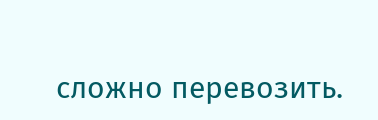сложно перевозить.